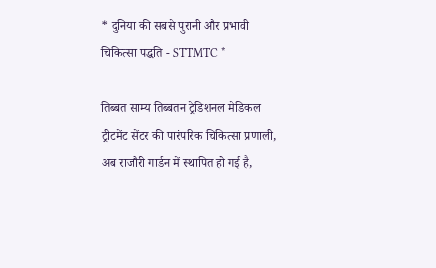* दुनिया की सबसे पुरानी और प्रभावी चिकित्सा पद्धति - STTMTC *

तिब्बत साम्य तिब्बतन ट्रेडिशनल मेडिकल ट्रीटमेंट सेंटर की पारंपरिक चिकित्सा प्रणाली, अब राजौरी गार्डन में स्थापित हो गई है,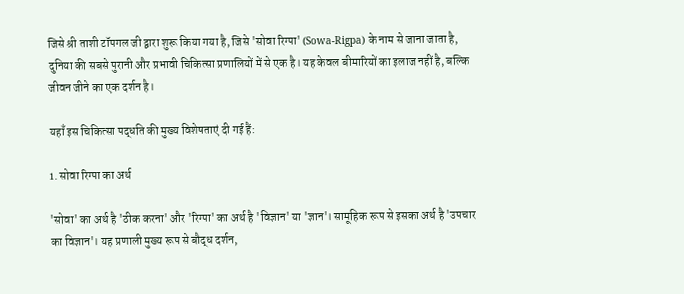जिसे श्री ताशी टॉपगल जी द्वारा शुरू किया गया है, जिसे 'सोवा रिग्पा' (Sowa-Rigpa) के नाम से जाना जाता है, दुनिया की सबसे पुरानी और प्रभावी चिकित्सा प्रणालियों में से एक है। यह केवल बीमारियों का इलाज नहीं है, बल्कि जीवन जीने का एक दर्शन है।

यहाँ इस चिकित्सा पद्धति की मुख्य विशेषताएं दी गई हैं:

1. सोवा रिग्पा का अर्थ

'सोवा' का अर्थ है 'ठीक करना' और 'रिग्पा' का अर्थ है 'विज्ञान' या 'ज्ञान'। सामूहिक रूप से इसका अर्थ है 'उपचार का विज्ञान'। यह प्रणाली मुख्य रूप से बौद्ध दर्शन,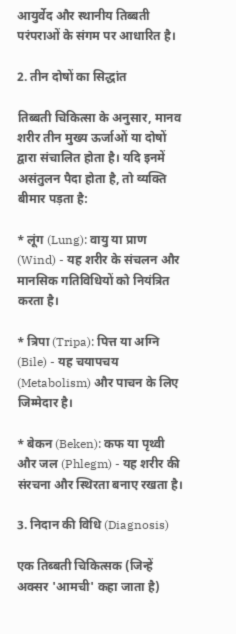आयुर्वेद और स्थानीय तिब्बती परंपराओं के संगम पर आधारित है।

2. तीन दोषों का सिद्धांत

तिब्बती चिकित्सा के अनुसार, मानव शरीर तीन मुख्य ऊर्जाओं या दोषों द्वारा संचालित होता है। यदि इनमें असंतुलन पैदा होता है, तो व्यक्ति बीमार पड़ता है:

* लूंग (Lung): वायु या प्राण (Wind) - यह शरीर के संचलन और मानसिक गतिविधियों को नियंत्रित करता है।

* त्रिपा (Tripa): पित्त या अग्नि (Bile) - यह चयापचय (Metabolism) और पाचन के लिए जिम्मेदार है।

* बेकन (Beken): कफ या पृथ्वी और जल (Phlegm) - यह शरीर की संरचना और स्थिरता बनाए रखता है।

3. निदान की विधि (Diagnosis)

एक तिब्बती चिकित्सक (जिन्हें अक्सर 'आमची' कहा जाता है)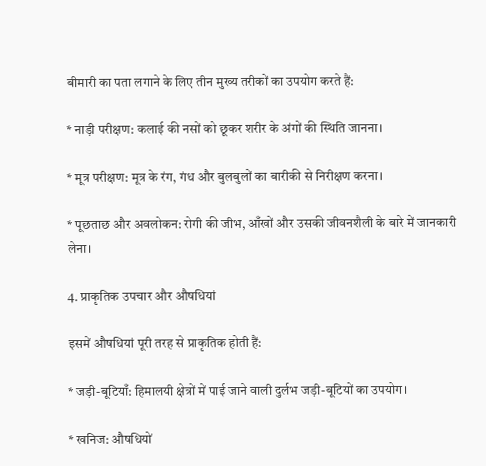बीमारी का पता लगाने के लिए तीन मुख्य तरीकों का उपयोग करते हैं:

* नाड़ी परीक्षण: कलाई की नसों को छूकर शरीर के अंगों की स्थिति जानना।

* मूत्र परीक्षण: मूत्र के रंग, गंध और बुलबुलों का बारीकी से निरीक्षण करना।

* पूछताछ और अवलोकन: रोगी की जीभ, आँखों और उसकी जीवनशैली के बारे में जानकारी लेना।

4. प्राकृतिक उपचार और औषधियां

इसमें औषधियां पूरी तरह से प्राकृतिक होती हैं:

* जड़ी-बूटियाँ: हिमालयी क्षेत्रों में पाई जाने वाली दुर्लभ जड़ी-बूटियों का उपयोग।

* खनिज: औषधियों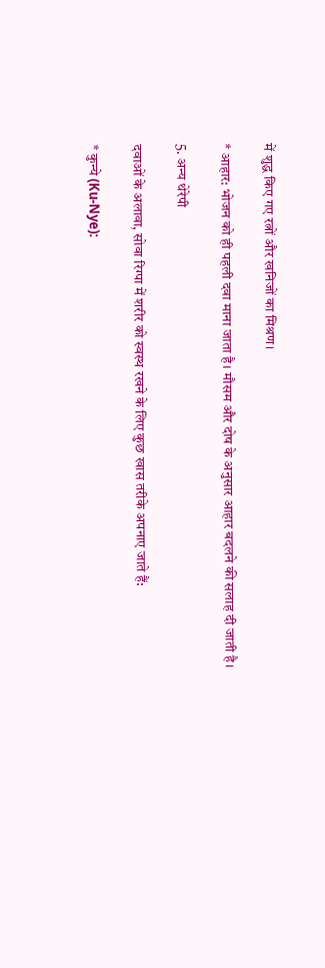में शुद्ध किए गए रत्नों और खनिजों का मिश्रण।

* आहार: भोजन को ही पहली दवा माना जाता है। मौसम और दोष के अनुसार आहार बदलने की सलाह दी जाती है।

5. अन्य थेरेपी

दवाओं के अलावा, सोवा रिग्पा में शरीर को स्वस्थ रखने के लिए कुछ खास तरीके अपनाए जाते हैं:

* कुन्ये (Ku-Nye):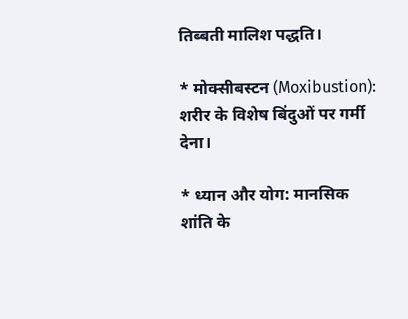तिब्बती मालिश पद्धति।

* मोक्सीबस्टन (Moxibustion): शरीर के विशेष बिंदुओं पर गर्मी देना।

* ध्यान और योग: मानसिक शांति के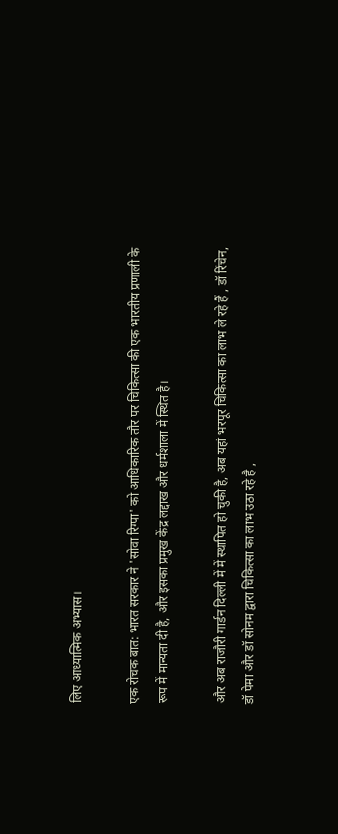लिए आध्यात्मिक अभ्यास।

एक रोचक बात: भारत सरकार ने 'सोवा रिग्पा' को आधिकारिक तौर पर चिकित्सा की एक भारतीय प्रणाली के रूप में मान्यता दी है, और इसका प्रमुख केंद्र लद्दाख और धर्मशाला में स्थित है।

और अब राजौरी गार्डन दिल्ली में में स्थापित हो चुकी है, अब यहां भरपूर चिकित्सा का लाभ ले रहे हैं , डॉ रिंचेन, डॉ पेमा और डॉ सोनम द्वारा चिकित्सा का लाभ उठा रहे है ,